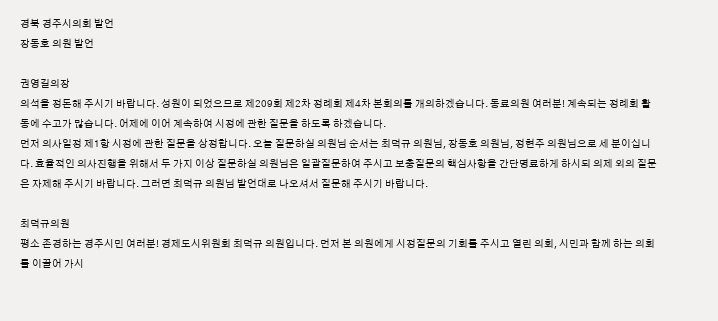경북 경주시의회 발언
장동호 의원 발언

권영길의장
의석을 정돈해 주시기 바랍니다. 성원이 되었으므로 제209회 제2차 정례회 제4차 본회의를 개의하겠습니다. 동료의원 여러분! 계속되는 정례회 활동에 수고가 많습니다. 어제에 이어 계속하여 시정에 관한 질문을 하도록 하겠습니다.
먼저 의사일정 제1항 시정에 관한 질문을 상정합니다. 오늘 질문하실 의원님 순서는 최덕규 의원님, 장동호 의원님, 정현주 의원님으로 세 분이십니다. 효율적인 의사진행을 위해서 두 가지 이상 질문하실 의원님은 일괄질문하여 주시고 보충질문의 핵심사항을 간단명료하게 하시되 의제 외의 질문은 자제해 주시기 바랍니다. 그러면 최덕규 의원님 발언대로 나오셔서 질문해 주시기 바랍니다.

최덕규의원
평소 존경하는 경주시민 여러분! 경제도시위원회 최덕규 의원입니다. 먼저 본 의원에게 시정질문의 기회를 주시고 열린 의회, 시민과 함께 하는 의회를 이끌어 가시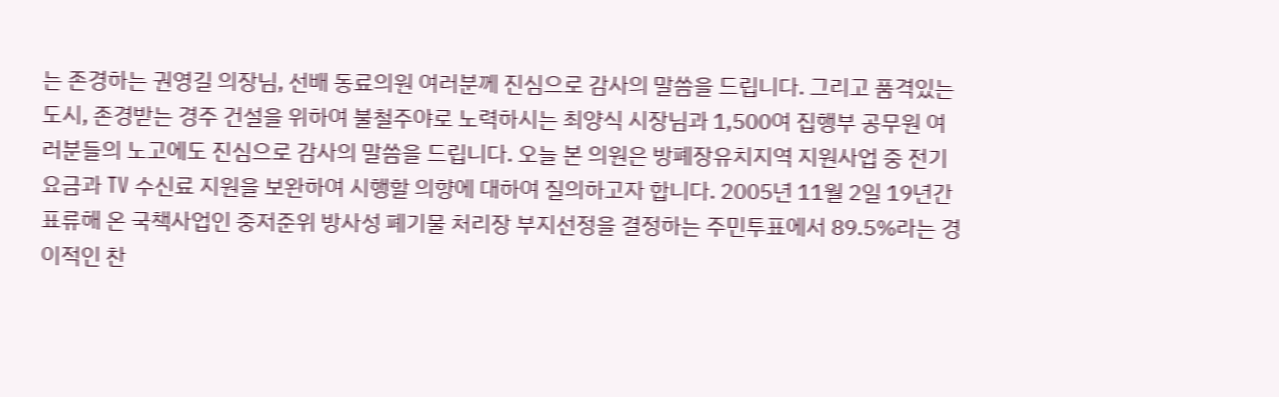는 존경하는 권영길 의장님, 선배 동료의원 여러분께 진심으로 감사의 말씀을 드립니다. 그리고 품격있는 도시, 존경받는 경주 건설을 위하여 불철주야로 노력하시는 최양식 시장님과 1,500여 집행부 공무원 여러분들의 노고에도 진심으로 감사의 말씀을 드립니다. 오늘 본 의원은 방폐장유치지역 지원사업 중 전기요금과 TV 수신료 지원을 보완하여 시행할 의향에 대하여 질의하고자 합니다. 2005년 11월 2일 19년간 표류해 온 국책사업인 중저준위 방사성 폐기물 처리장 부지선정을 결정하는 주민투표에서 89.5%라는 경이적인 찬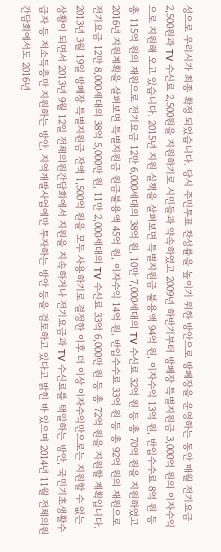성으로 우리시가 최종 확정 되었습니다. 당시 주민투표 찬성률을 높이기 위한 방안으로 방폐장을 운영하는 동안 매월 전기요금 2,500원과 TV 수신료 2,500원을 지원하기로 시민들과 약속하였고 2009년 하반기부터 방폐장 특별지원금 3,000억 원의 이자수익으로 지원해 오고 있습니다. 2015년 지원 실책을 살펴보면 특별지원금 불용액 94억 원, 이자수익 13억 원, 반입수수료 8억 원 등 총 115억 원의 재원으로 전기요금 12만 6,000세대의 38억 원, 10만 7,000세대의 TV 수신료 32억 원 등 총 70억 원을 지원하였고 2016년 지원계획을 살펴보면 특별지원금 원금불용액 45억 원, 이자수익 14억 원, 반입수수료 33억 원 등 총 92억 원의 재원으로 전기요금 12만 8,000세대의 38억 5,000만 원, 11만 2,000세대의 TV 수신료 33억 6,000만 원 등 총 72억 원을 지원할 계획입니다. 2013년 3월 19일 방폐장 특별지원금 잔액 1,500억 원을 모두 사용하기로 결정한 이후 더 이상 이자수익만으로는 지원할 수 없는 상황이 되면서 2013년 9월 12일 전체의원간담회에서 지원을 지속하거나 전기요금과 TV 수신료를 택일하는 방안, 국민기초생활수급자 등 저소득층만 지원하는 방안, 지역개발사업에만 투자하는 방안 등을 검토하고 있다고 밝힌 바 있으며 2014년 11월 전체의원간담회에서도 2016년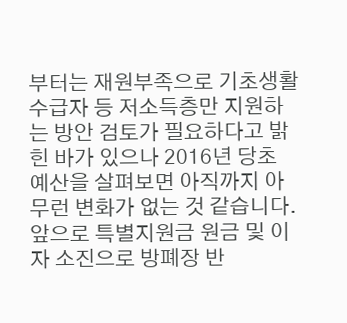부터는 재원부족으로 기초생활수급자 등 저소득층만 지원하는 방안 검토가 필요하다고 밝힌 바가 있으나 2016년 당초 예산을 살펴보면 아직까지 아무런 변화가 없는 것 같습니다. 앞으로 특별지원금 원금 및 이자 소진으로 방폐장 반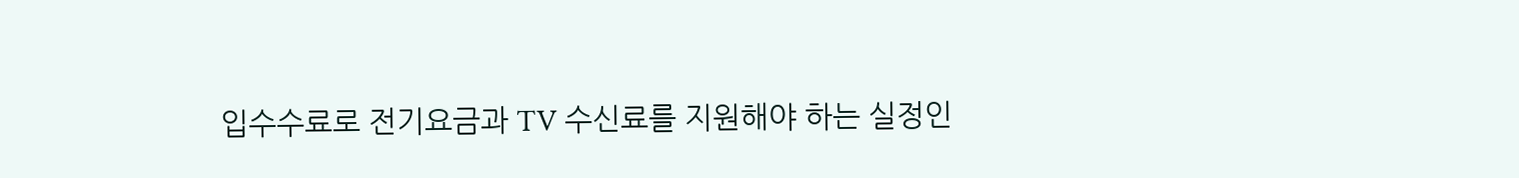입수수료로 전기요금과 TV 수신료를 지원해야 하는 실정인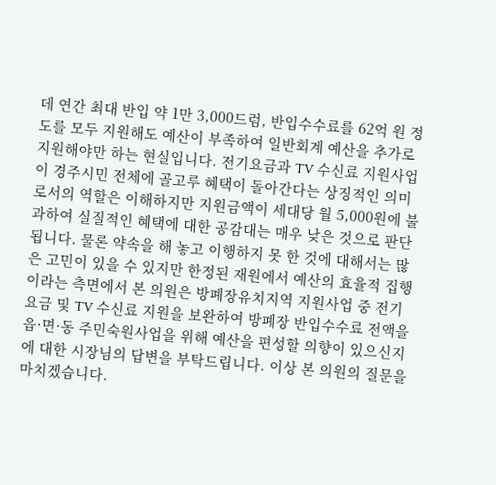데 연간 최대 반입 약 1만 3,000드럼, 반입수수료를 62억 원 정도를 모두 지원해도 예산이 부족하여 일반회계 예산을 추가로 지원해야만 하는 현실입니다. 전기요금과 TV 수신료 지원사업이 경주시민 전체에 골고루 혜택이 돌아간다는 상징적인 의미로서의 역할은 이해하지만 지원금액이 세대당 월 5,000원에 불과하여 실질적인 혜택에 대한 공감대는 매우 낮은 것으로 판단됩니다. 물론 약속을 해 놓고 이행하지 못 한 것에 대해서는 많은 고민이 있을 수 있지만 한정된 재원에서 예산의 효율적 집행이라는 측면에서 본 의원은 방폐장유치지역 지원사업 중 전기요금 및 TV 수신료 지원을 보완하여 방폐장 반입수수료 전액을 읍·면·동 주민숙원사업을 위해 예산을 편성할 의향이 있으신지에 대한 시장님의 답변을 부탁드립니다. 이상 본 의원의 질문을 마치겠습니다.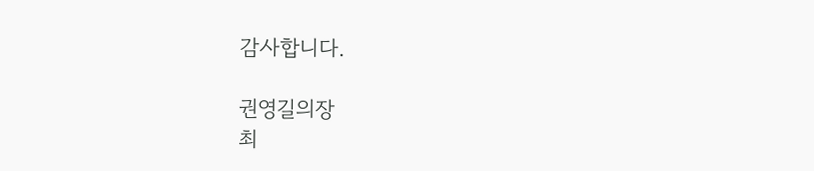감사합니다.

권영길의장
최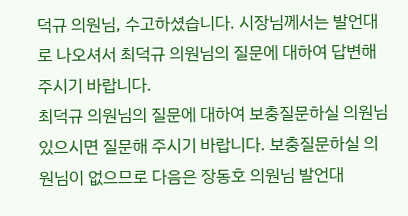덕규 의원님, 수고하셨습니다. 시장님께서는 발언대로 나오셔서 최덕규 의원님의 질문에 대하여 답변해 주시기 바랍니다.
최덕규 의원님의 질문에 대하여 보충질문하실 의원님 있으시면 질문해 주시기 바랍니다. 보충질문하실 의원님이 없으므로 다음은 장동호 의원님 발언대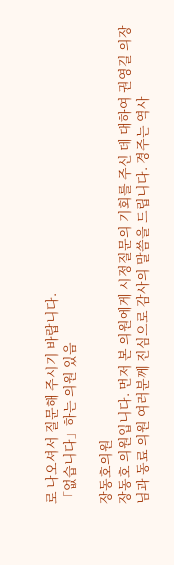로 나오셔서 질문해 주시기 바랍니다.
「없습니다」하는 의원 있음

장동호의원
장동호 의원입니다. 먼저 본 의원에게 시정질문의 기회를 주신 데 대하여 권영길 의장님과 동료 의원 여러분께 진심으로 감사의 말씀을 드립니다. 경주는 역사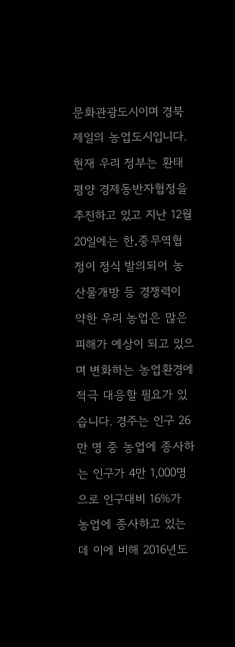문화관광도시이며 경북 제일의 농업도시입니다. 현재 우리 정부는 환태평양 경제동반자협정을 추진하고 있고 지난 12월 20일에는 한․중무역협정이 정식 발의되어 농산물개방 등 경쟁력이 약한 우리 농업은 많은 피해가 예상이 되고 있으며 변화하는 농업환경에 적극 대응할 필요가 있습니다. 경주는 인구 26만 명 중 농업에 종사하는 인구가 4만 1,000명으로 인구대비 16%가 농업에 종사하고 있는데 이에 비해 2016년도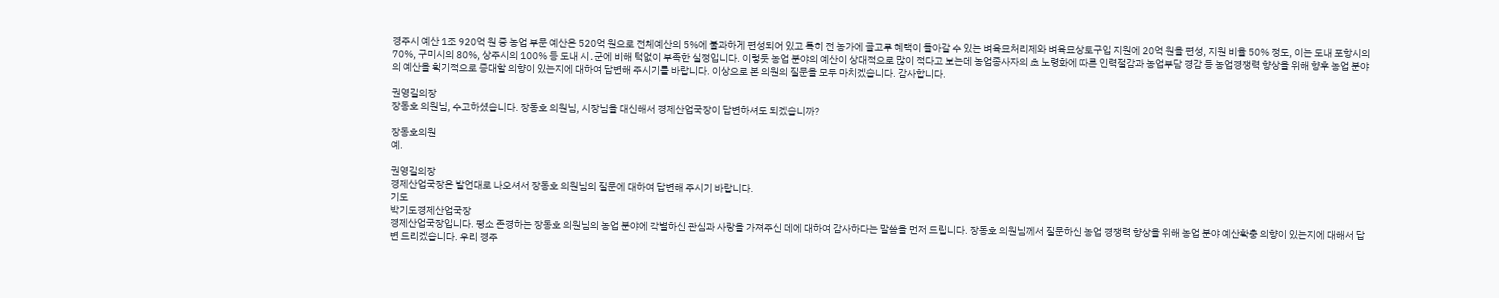경주시 예산 1조 920억 원 중 농업 부문 예산은 520억 원으로 전체예산의 5%에 불과하게 편성되어 있고 특히 전 농가에 골고루 혜택이 돌아갈 수 있는 벼육묘처리제와 벼육묘상토구입 지원에 20억 원을 편성, 지원 비율 50% 정도, 이는 도내 포항시의 70%, 구미시의 80%, 상주시의 100% 등 도내 시․군에 비해 턱없이 부족한 실정입니다. 이렇듯 농업 분야의 예산이 상대적으로 많이 적다고 보는데 농업종사자의 초 노령화에 따른 인력절감과 농업부담 경감 등 농업경쟁력 향상을 위해 향후 농업 분야의 예산을 획기적으로 증대할 의향이 있는지에 대하여 답변해 주시기를 바랍니다. 이상으로 본 의원의 질문을 모두 마치겠습니다. 감사합니다.

권영길의장
장동호 의원님, 수고하셨습니다. 장동호 의원님, 시장님을 대신해서 경제산업국장이 답변하셔도 되겠습니까?

장동호의원
예.

권영길의장
경제산업국장은 발언대로 나오셔서 장동호 의원님의 질문에 대하여 답변해 주시기 바랍니다.
기도
박기도경제산업국장
경제산업국장입니다. 평소 존경하는 장동호 의원님의 농업 분야에 각별하신 관심과 사랑을 가져주신 데에 대하여 감사하다는 말씀을 먼저 드립니다. 장동호 의원님께서 질문하신 농업 경쟁력 향상을 위해 농업 분야 예산확충 의향이 있는지에 대해서 답변 드리겠습니다. 우리 경주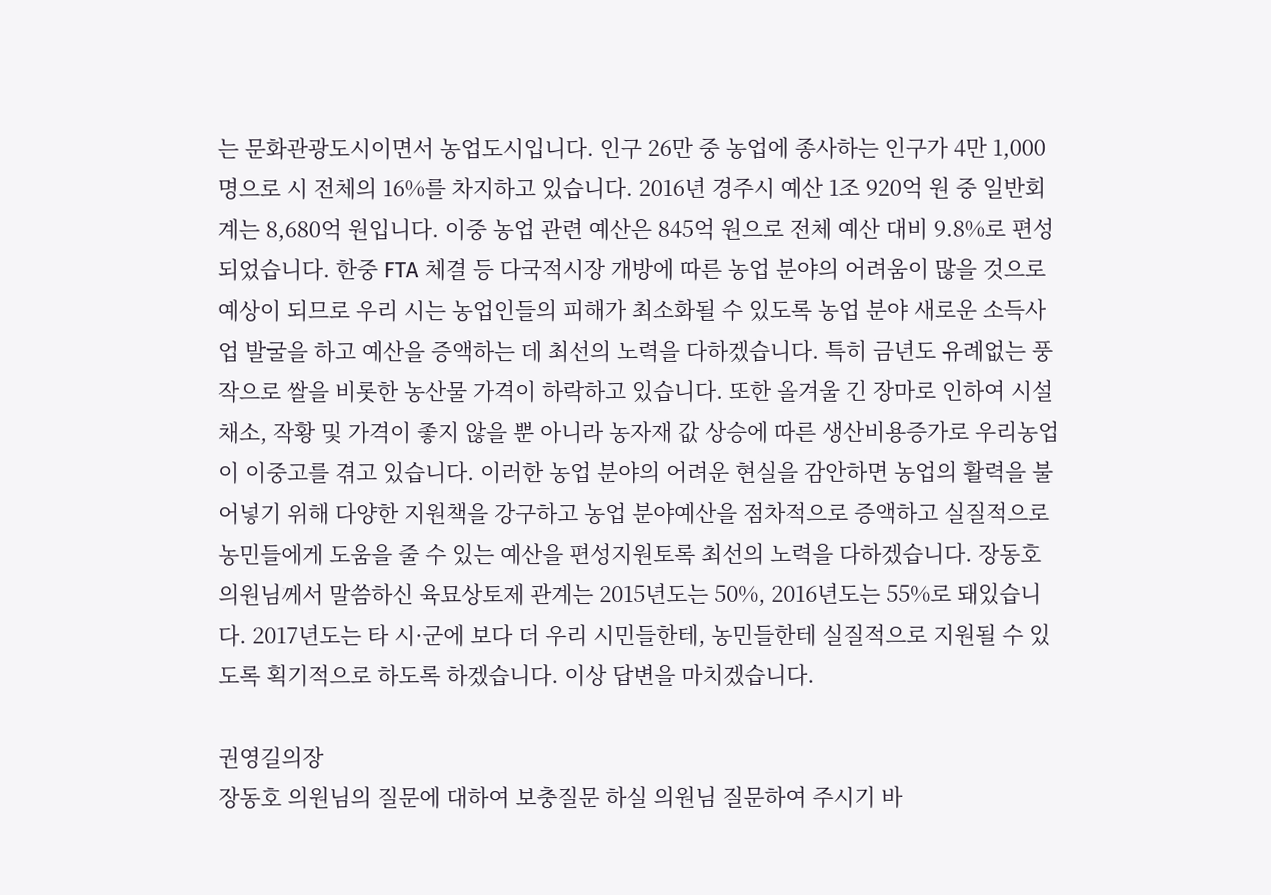는 문화관광도시이면서 농업도시입니다. 인구 26만 중 농업에 종사하는 인구가 4만 1,000명으로 시 전체의 16%를 차지하고 있습니다. 2016년 경주시 예산 1조 920억 원 중 일반회계는 8,680억 원입니다. 이중 농업 관련 예산은 845억 원으로 전체 예산 대비 9.8%로 편성되었습니다. 한중 FTA 체결 등 다국적시장 개방에 따른 농업 분야의 어려움이 많을 것으로 예상이 되므로 우리 시는 농업인들의 피해가 최소화될 수 있도록 농업 분야 새로운 소득사업 발굴을 하고 예산을 증액하는 데 최선의 노력을 다하겠습니다. 특히 금년도 유례없는 풍작으로 쌀을 비롯한 농산물 가격이 하락하고 있습니다. 또한 올겨울 긴 장마로 인하여 시설채소, 작황 및 가격이 좋지 않을 뿐 아니라 농자재 값 상승에 따른 생산비용증가로 우리농업이 이중고를 겪고 있습니다. 이러한 농업 분야의 어려운 현실을 감안하면 농업의 활력을 불어넣기 위해 다양한 지원책을 강구하고 농업 분야예산을 점차적으로 증액하고 실질적으로 농민들에게 도움을 줄 수 있는 예산을 편성지원토록 최선의 노력을 다하겠습니다. 장동호 의원님께서 말씀하신 육묘상토제 관계는 2015년도는 50%, 2016년도는 55%로 돼있습니다. 2017년도는 타 시·군에 보다 더 우리 시민들한테, 농민들한테 실질적으로 지원될 수 있도록 획기적으로 하도록 하겠습니다. 이상 답변을 마치겠습니다.

권영길의장
장동호 의원님의 질문에 대하여 보충질문 하실 의원님 질문하여 주시기 바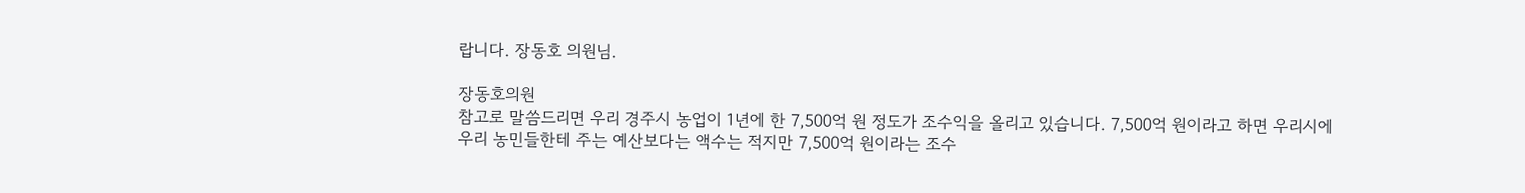랍니다. 장동호 의원님.

장동호의원
참고로 말씀드리면 우리 경주시 농업이 1년에 한 7,500억 원 정도가 조수익을 올리고 있습니다. 7,500억 원이라고 하면 우리시에 우리 농민들한테 주는 예산보다는 액수는 적지만 7,500억 원이라는 조수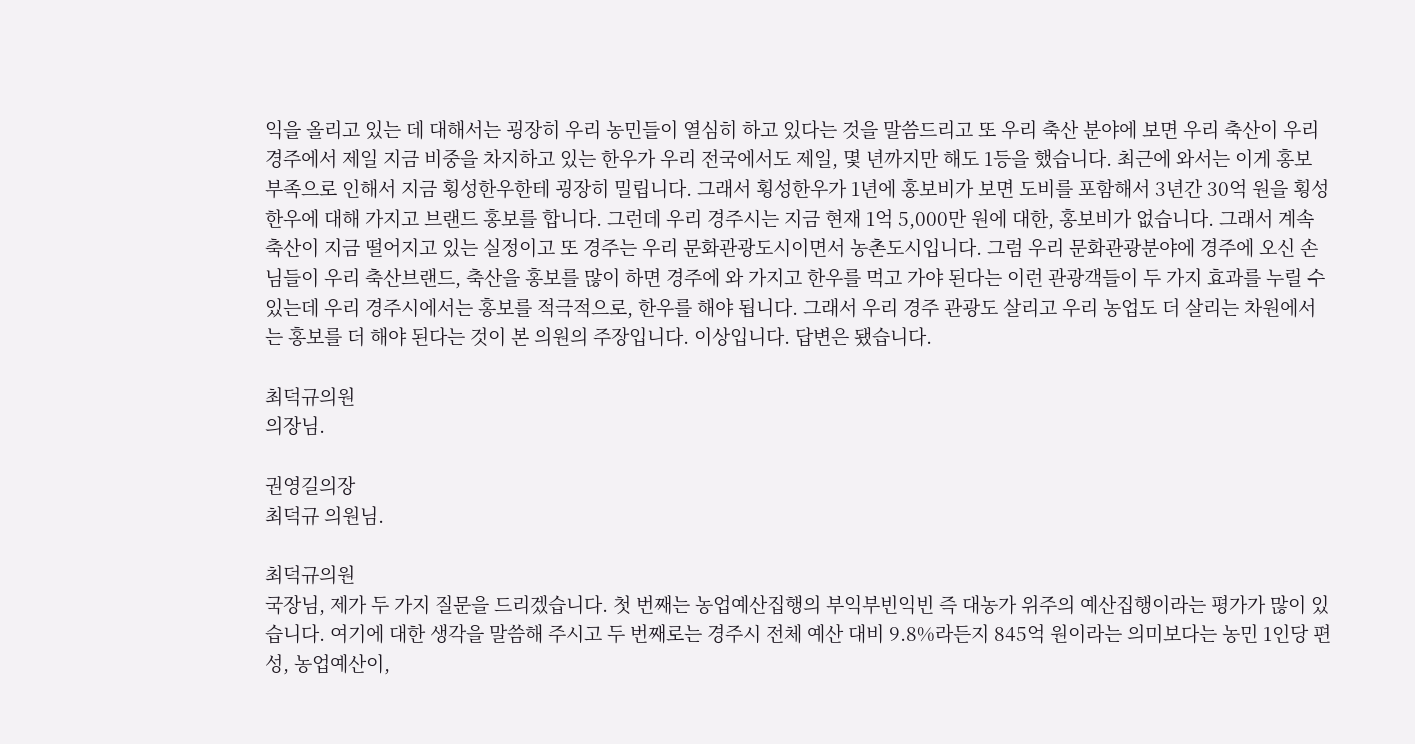익을 올리고 있는 데 대해서는 굉장히 우리 농민들이 열심히 하고 있다는 것을 말씀드리고 또 우리 축산 분야에 보면 우리 축산이 우리 경주에서 제일 지금 비중을 차지하고 있는 한우가 우리 전국에서도 제일, 몇 년까지만 해도 1등을 했습니다. 최근에 와서는 이게 홍보 부족으로 인해서 지금 횡성한우한테 굉장히 밀립니다. 그래서 횡성한우가 1년에 홍보비가 보면 도비를 포함해서 3년간 30억 원을 횡성한우에 대해 가지고 브랜드 홍보를 합니다. 그런데 우리 경주시는 지금 현재 1억 5,000만 원에 대한, 홍보비가 없습니다. 그래서 계속 축산이 지금 떨어지고 있는 실정이고 또 경주는 우리 문화관광도시이면서 농촌도시입니다. 그럼 우리 문화관광분야에 경주에 오신 손님들이 우리 축산브랜드, 축산을 홍보를 많이 하면 경주에 와 가지고 한우를 먹고 가야 된다는 이런 관광객들이 두 가지 효과를 누릴 수 있는데 우리 경주시에서는 홍보를 적극적으로, 한우를 해야 됩니다. 그래서 우리 경주 관광도 살리고 우리 농업도 더 살리는 차원에서는 홍보를 더 해야 된다는 것이 본 의원의 주장입니다. 이상입니다. 답변은 됐습니다.

최덕규의원
의장님.

권영길의장
최덕규 의원님.

최덕규의원
국장님, 제가 두 가지 질문을 드리겠습니다. 첫 번째는 농업예산집행의 부익부빈익빈 즉 대농가 위주의 예산집행이라는 평가가 많이 있습니다. 여기에 대한 생각을 말씀해 주시고 두 번째로는 경주시 전체 예산 대비 9.8%라든지 845억 원이라는 의미보다는 농민 1인당 편성, 농업예산이,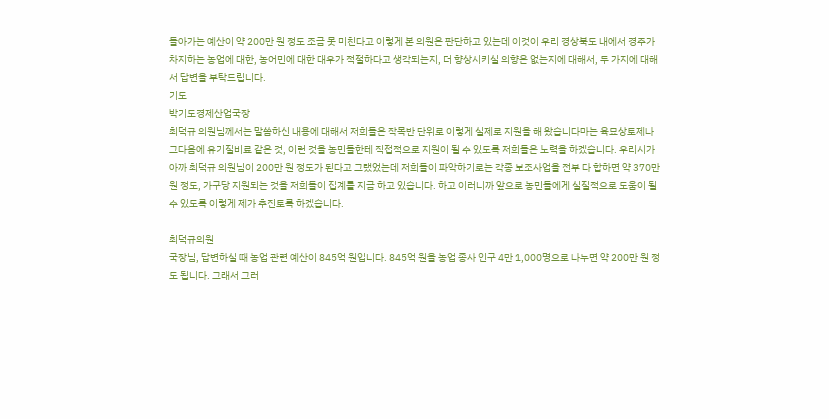돌아가는 예산이 약 200만 원 정도 조금 못 미친다고 이렇게 본 의원은 판단하고 있는데 이것이 우리 경상북도 내에서 경주가 차지하는 농업에 대한, 농어민에 대한 대우가 적절하다고 생각되는지, 더 향상시키실 의향은 없는지에 대해서, 두 가지에 대해서 답변을 부탁드립니다.
기도
박기도경제산업국장
최덕규 의원님께서는 말씀하신 내용에 대해서 저희들은 작목반 단위로 이렇게 실제로 지원을 해 왔습니다마는 육묘상토제나 그다음에 유기질비료 같은 것, 이런 것을 농민들한테 직접적으로 지원이 될 수 있도록 저희들은 노력을 하겠습니다. 우리시가 아까 최덕규 의원님이 200만 원 정도가 된다고 그랬었는데 저희들이 파악하기로는 각종 보조사업을 전부 다 합하면 약 370만 원 정도, 가구당 지원되는 것을 저희들이 집계를 지금 하고 있습니다. 하고 이러니까 앞으로 농민들에게 실질적으로 도움이 될 수 있도록 이렇게 제가 추진토록 하겠습니다.

최덕규의원
국장님, 답변하실 때 농업 관련 예산이 845억 원입니다. 845억 원을 농업 종사 인구 4만 1,000명으로 나누면 약 200만 원 정도 됩니다. 그래서 그러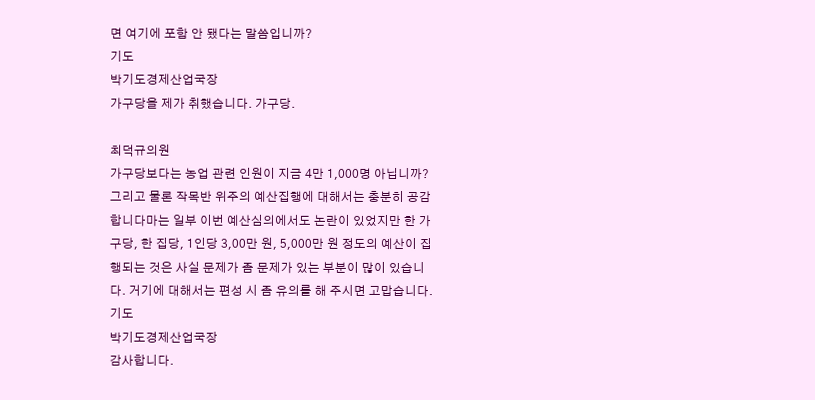면 여기에 포함 안 됐다는 말씀입니까?
기도
박기도경제산업국장
가구당을 제가 취했습니다. 가구당.

최덕규의원
가구당보다는 농업 관련 인원이 지금 4만 1,000명 아닙니까? 그리고 물론 작목반 위주의 예산집행에 대해서는 충분히 공감합니다마는 일부 이번 예산심의에서도 논란이 있었지만 한 가구당, 한 집당, 1인당 3,00만 원, 5,000만 원 정도의 예산이 집행되는 것은 사실 문제가 좀 문제가 있는 부분이 많이 있습니다. 거기에 대해서는 편성 시 좀 유의를 해 주시면 고맙습니다.
기도
박기도경제산업국장
감사합니다.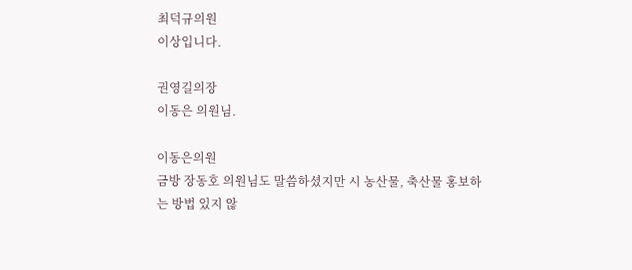최덕규의원
이상입니다.

권영길의장
이동은 의원님.

이동은의원
금방 장동호 의원님도 말씀하셨지만 시 농산물, 축산물 홍보하는 방법 있지 않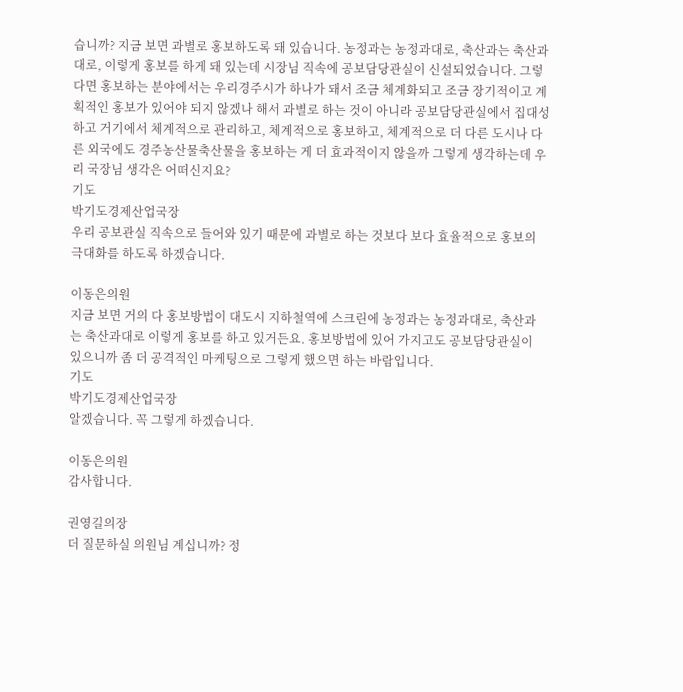습니까? 지금 보면 과별로 홍보하도록 돼 있습니다. 농정과는 농정과대로, 축산과는 축산과대로, 이렇게 홍보를 하게 돼 있는데 시장님 직속에 공보담당관실이 신설되었습니다. 그렇다면 홍보하는 분야에서는 우리경주시가 하나가 돼서 조금 체계화되고 조금 장기적이고 계획적인 홍보가 있어야 되지 않겠나 해서 과별로 하는 것이 아니라 공보담당관실에서 집대성하고 거기에서 체계적으로 관리하고, 체계적으로 홍보하고, 체계적으로 더 다른 도시나 다른 외국에도 경주농산물축산물을 홍보하는 게 더 효과적이지 않을까 그렇게 생각하는데 우리 국장님 생각은 어떠신지요?
기도
박기도경제산업국장
우리 공보관실 직속으로 들어와 있기 때문에 과별로 하는 것보다 보다 효율적으로 홍보의 극대화를 하도록 하겠습니다.

이동은의원
지금 보면 거의 다 홍보방법이 대도시 지하철역에 스크린에 농정과는 농정과대로, 축산과는 축산과대로 이렇게 홍보를 하고 있거든요. 홍보방법에 있어 가지고도 공보담당관실이 있으니까 좀 더 공격적인 마케팅으로 그렇게 했으면 하는 바람입니다.
기도
박기도경제산업국장
알겠습니다. 꼭 그렇게 하겠습니다.

이동은의원
감사합니다.

권영길의장
더 질문하실 의원님 계십니까? 정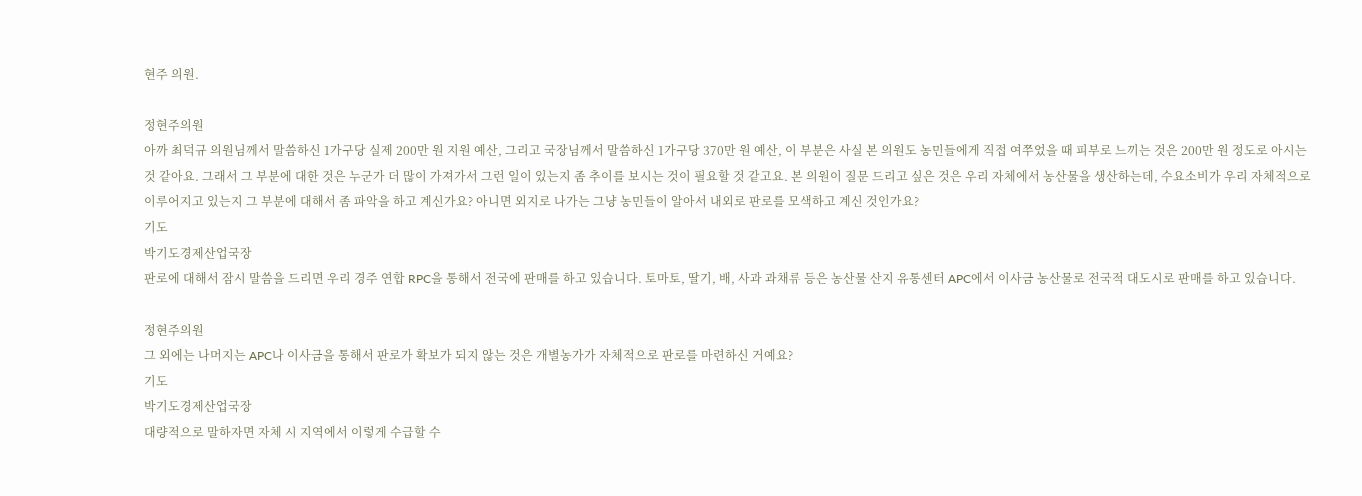현주 의원.

정현주의원
아까 최덕규 의원님께서 말씀하신 1가구당 실제 200만 원 지원 예산, 그리고 국장님께서 말씀하신 1가구당 370만 원 예산, 이 부분은 사실 본 의원도 농민들에게 직접 여쭈었을 때 피부로 느끼는 것은 200만 원 정도로 아시는 것 같아요. 그래서 그 부분에 대한 것은 누군가 더 많이 가져가서 그런 일이 있는지 좀 추이를 보시는 것이 필요할 것 같고요. 본 의원이 질문 드리고 싶은 것은 우리 자체에서 농산물을 생산하는데, 수요소비가 우리 자체적으로 이루어지고 있는지 그 부분에 대해서 좀 파악을 하고 계신가요? 아니면 외지로 나가는 그냥 농민들이 알아서 내외로 판로를 모색하고 계신 것인가요?
기도
박기도경제산업국장
판로에 대해서 잠시 말씀을 드리면 우리 경주 연합 RPC을 통해서 전국에 판매를 하고 있습니다. 토마토, 딸기, 배, 사과 과채류 등은 농산물 산지 유통센터 APC에서 이사금 농산물로 전국적 대도시로 판매를 하고 있습니다.

정현주의원
그 외에는 나머지는 APC나 이사금을 통해서 판로가 확보가 되지 않는 것은 개별농가가 자체적으로 판로를 마련하신 거예요?
기도
박기도경제산업국장
대량적으로 말하자면 자체 시 지역에서 이렇게 수급할 수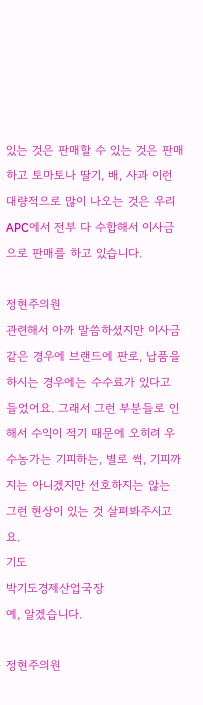있는 것은 판매할 수 있는 것은 판매하고 토마토나 딸기, 배, 사과 이런 대량적으로 많이 나오는 것은 우리 APC에서 전부 다 수합해서 이사금으로 판매를 하고 있습니다.

정현주의원
관련해서 아까 말씀하셨지만 이사금 같은 경우에 브랜드에 판로, 납품을 하시는 경우에는 수수료가 있다고 들었어요. 그래서 그런 부분들로 인해서 수익이 적기 때문에 오히려 우수농가는 기피하는, 별로 썩, 기피까지는 아니겠지만 선호하지는 않는 그런 현상이 있는 것 살펴봐주시고요.
기도
박기도경제산업국장
예, 알겠습니다.

정현주의원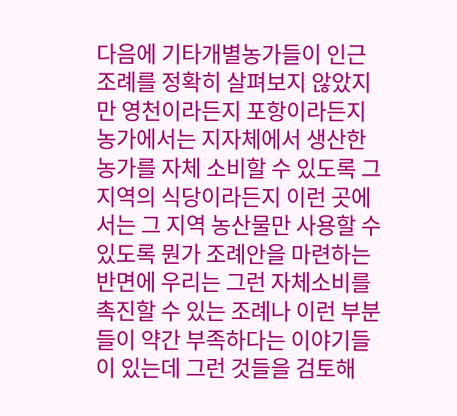다음에 기타개별농가들이 인근 조례를 정확히 살펴보지 않았지만 영천이라든지 포항이라든지 농가에서는 지자체에서 생산한 농가를 자체 소비할 수 있도록 그 지역의 식당이라든지 이런 곳에서는 그 지역 농산물만 사용할 수 있도록 뭔가 조례안을 마련하는 반면에 우리는 그런 자체소비를 촉진할 수 있는 조례나 이런 부분들이 약간 부족하다는 이야기들이 있는데 그런 것들을 검토해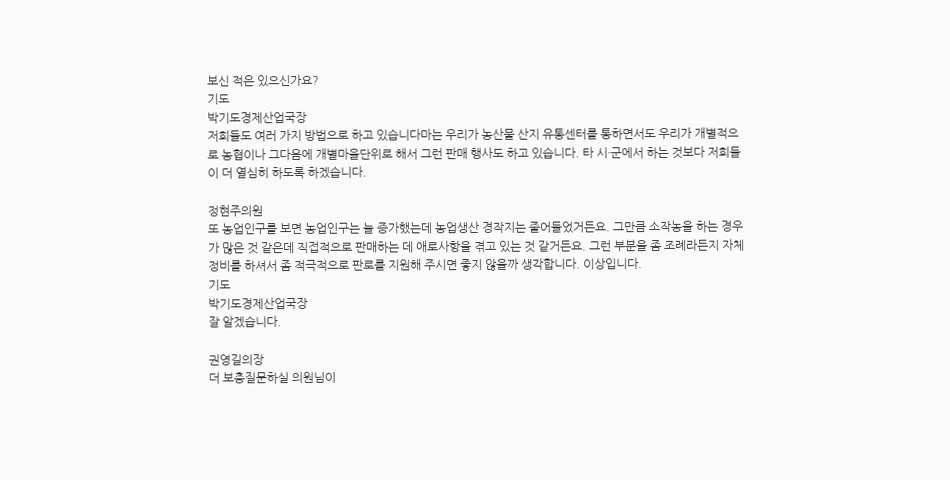보신 적은 있으신가요?
기도
박기도경제산업국장
저희들도 여러 가지 방법으로 하고 있습니다마는 우리가 농산물 산지 유통센터를 통하면서도 우리가 개별적으로 농협이나 그다음에 개별마을단위로 해서 그런 판매 행사도 하고 있습니다. 타 시·군에서 하는 것보다 저희들이 더 열심히 하도록 하겠습니다.

정현주의원
또 농업인구를 보면 농업인구는 늘 증가했는데 농업생산 경작지는 줄어들었거든요. 그만큼 소작농을 하는 경우가 많은 것 같은데 직접적으로 판매하는 데 애로사항을 겪고 있는 것 같거든요. 그런 부분을 좀 조례라든지 자체정비를 하셔서 좀 적극적으로 판로를 지원해 주시면 좋지 않을까 생각합니다. 이상입니다.
기도
박기도경제산업국장
잘 알겠습니다.

권영길의장
더 보충질문하실 의원님이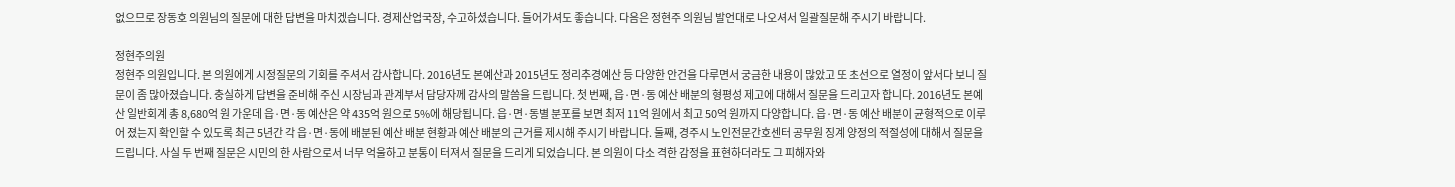없으므로 장동호 의원님의 질문에 대한 답변을 마치겠습니다. 경제산업국장, 수고하셨습니다. 들어가셔도 좋습니다. 다음은 정현주 의원님 발언대로 나오셔서 일괄질문해 주시기 바랍니다.

정현주의원
정현주 의원입니다. 본 의원에게 시정질문의 기회를 주셔서 감사합니다. 2016년도 본예산과 2015년도 정리추경예산 등 다양한 안건을 다루면서 궁금한 내용이 많았고 또 초선으로 열정이 앞서다 보니 질문이 좀 많아졌습니다. 충실하게 답변을 준비해 주신 시장님과 관계부서 담당자께 감사의 말씀을 드립니다. 첫 번째, 읍·면·동 예산 배분의 형평성 제고에 대해서 질문을 드리고자 합니다. 2016년도 본예산 일반회계 총 8,680억 원 가운데 읍·면·동 예산은 약 435억 원으로 5%에 해당됩니다. 읍·면·동별 분포를 보면 최저 11억 원에서 최고 50억 원까지 다양합니다. 읍·면·동 예산 배분이 균형적으로 이루어 졌는지 확인할 수 있도록 최근 5년간 각 읍·면·동에 배분된 예산 배분 현황과 예산 배분의 근거를 제시해 주시기 바랍니다. 둘째, 경주시 노인전문간호센터 공무원 징계 양정의 적절성에 대해서 질문을 드립니다. 사실 두 번째 질문은 시민의 한 사람으로서 너무 억울하고 분통이 터져서 질문을 드리게 되었습니다. 본 의원이 다소 격한 감정을 표현하더라도 그 피해자와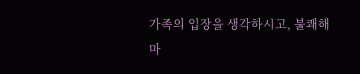가족의 입장을 생각하시고, 불쾌해 마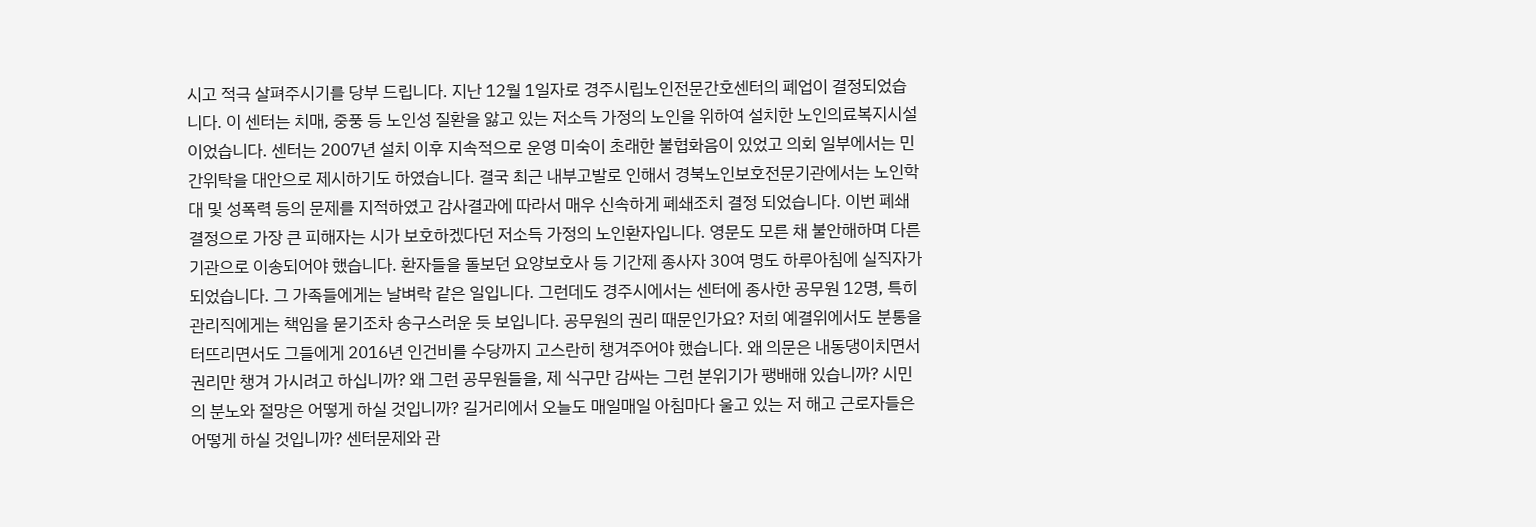시고 적극 살펴주시기를 당부 드립니다. 지난 12월 1일자로 경주시립노인전문간호센터의 폐업이 결정되었습니다. 이 센터는 치매, 중풍 등 노인성 질환을 앓고 있는 저소득 가정의 노인을 위하여 설치한 노인의료복지시설이었습니다. 센터는 2007년 설치 이후 지속적으로 운영 미숙이 초래한 불협화음이 있었고 의회 일부에서는 민간위탁을 대안으로 제시하기도 하였습니다. 결국 최근 내부고발로 인해서 경북노인보호전문기관에서는 노인학대 및 성폭력 등의 문제를 지적하였고 감사결과에 따라서 매우 신속하게 폐쇄조치 결정 되었습니다. 이번 폐쇄결정으로 가장 큰 피해자는 시가 보호하겠다던 저소득 가정의 노인환자입니다. 영문도 모른 채 불안해하며 다른 기관으로 이송되어야 했습니다. 환자들을 돌보던 요양보호사 등 기간제 종사자 30여 명도 하루아침에 실직자가 되었습니다. 그 가족들에게는 날벼락 같은 일입니다. 그런데도 경주시에서는 센터에 종사한 공무원 12명, 특히 관리직에게는 책임을 묻기조차 송구스러운 듯 보입니다. 공무원의 권리 때문인가요? 저희 예결위에서도 분통을 터뜨리면서도 그들에게 2016년 인건비를 수당까지 고스란히 챙겨주어야 했습니다. 왜 의문은 내동댕이치면서 권리만 챙겨 가시려고 하십니까? 왜 그런 공무원들을, 제 식구만 감싸는 그런 분위기가 팽배해 있습니까? 시민의 분노와 절망은 어떻게 하실 것입니까? 길거리에서 오늘도 매일매일 아침마다 울고 있는 저 해고 근로자들은 어떻게 하실 것입니까? 센터문제와 관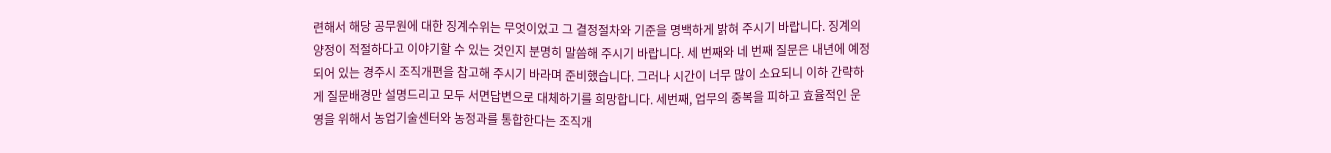련해서 해당 공무원에 대한 징계수위는 무엇이었고 그 결정절차와 기준을 명백하게 밝혀 주시기 바랍니다. 징계의 양정이 적절하다고 이야기할 수 있는 것인지 분명히 말씀해 주시기 바랍니다. 세 번째와 네 번째 질문은 내년에 예정되어 있는 경주시 조직개편을 참고해 주시기 바라며 준비했습니다. 그러나 시간이 너무 많이 소요되니 이하 간략하게 질문배경만 설명드리고 모두 서면답변으로 대체하기를 희망합니다. 세번째, 업무의 중복을 피하고 효율적인 운영을 위해서 농업기술센터와 농정과를 통합한다는 조직개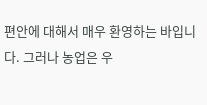편안에 대해서 매우 환영하는 바입니다. 그러나 농업은 우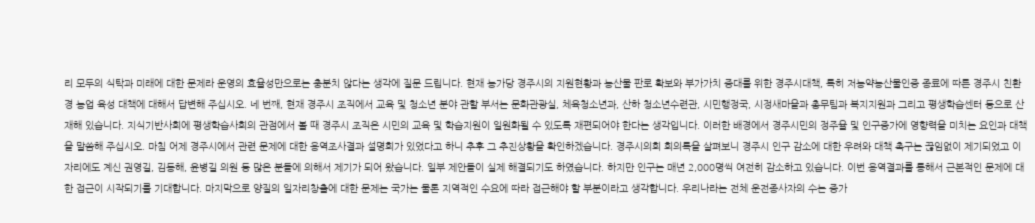리 모두의 식탁과 미래에 대한 문제라 운영의 효율성만으로는 충분치 않다는 생각에 질문 드립니다. 현재 농가당 경주시의 지원현황과 농산물 판로 확보와 부가가치 증대를 위한 경주시대책, 특히 저농약농산물인증 종료에 따른 경주시 친환경 농업 육성 대책에 대해서 답변해 주십시오. 네 번째, 현재 경주시 조직에서 교육 및 청소년 분야 관할 부서는 문화관광실, 체육청소년과, 산하 청소년수련관, 시민행정국, 시정새마을과 총무팀과 복지지원과 그리고 평생학습센터 등으로 산재해 있습니다. 지식기반사회에 평생학습사회의 관점에서 볼 때 경주시 조직은 시민의 교육 및 학습지원이 일원화될 수 있도록 재편되어야 한다는 생각입니다. 이러한 배경에서 경주시민의 정주율 및 인구증가에 영향력을 미치는 요인과 대책을 말씀해 주십시오. 마침 어제 경주시에서 관련 문제에 대한 용역조사결과 설명회가 있었다고 하니 추후 그 추진상황을 확인하겠습니다. 경주시의회 회의록을 살펴보니 경주시 인구 감소에 대한 우려와 대책 촉구는 끊임없이 제기되었고 이 자리에도 계신 권영길, 김동해, 윤병길 의원 등 많은 분들에 의해서 제기가 되어 왔습니다. 일부 제안들이 실제 해결되기도 하였습니다. 하지만 인구는 매년 2,000명씩 여전히 감소하고 있습니다. 이번 용역결과를 통해서 근본적인 문제에 대한 접근이 시작되기를 기대합니다. 마지막으로 양질의 일자리창출에 대한 문제는 국가는 물론 지역적인 수요에 따라 접근해야 할 부분이라고 생각합니다. 우리나라는 전체 운전종사자의 수는 증가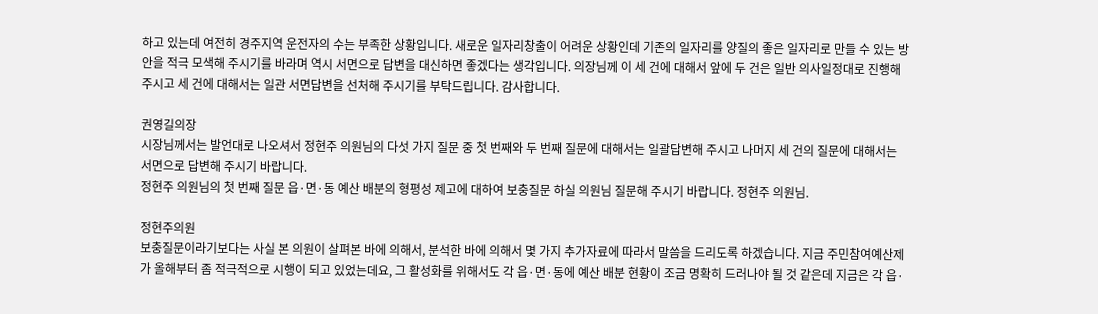하고 있는데 여전히 경주지역 운전자의 수는 부족한 상황입니다. 새로운 일자리창출이 어려운 상황인데 기존의 일자리를 양질의 좋은 일자리로 만들 수 있는 방안을 적극 모색해 주시기를 바라며 역시 서면으로 답변을 대신하면 좋겠다는 생각입니다. 의장님께 이 세 건에 대해서 앞에 두 건은 일반 의사일정대로 진행해 주시고 세 건에 대해서는 일관 서면답변을 선처해 주시기를 부탁드립니다. 감사합니다.

권영길의장
시장님께서는 발언대로 나오셔서 정현주 의원님의 다섯 가지 질문 중 첫 번째와 두 번째 질문에 대해서는 일괄답변해 주시고 나머지 세 건의 질문에 대해서는 서면으로 답변해 주시기 바랍니다.
정현주 의원님의 첫 번째 질문 읍·면·동 예산 배분의 형평성 제고에 대하여 보충질문 하실 의원님 질문해 주시기 바랍니다. 정현주 의원님.

정현주의원
보충질문이라기보다는 사실 본 의원이 살펴본 바에 의해서, 분석한 바에 의해서 몇 가지 추가자료에 따라서 말씀을 드리도록 하겠습니다. 지금 주민참여예산제가 올해부터 좀 적극적으로 시행이 되고 있었는데요, 그 활성화를 위해서도 각 읍·면·동에 예산 배분 현황이 조금 명확히 드러나야 될 것 같은데 지금은 각 읍·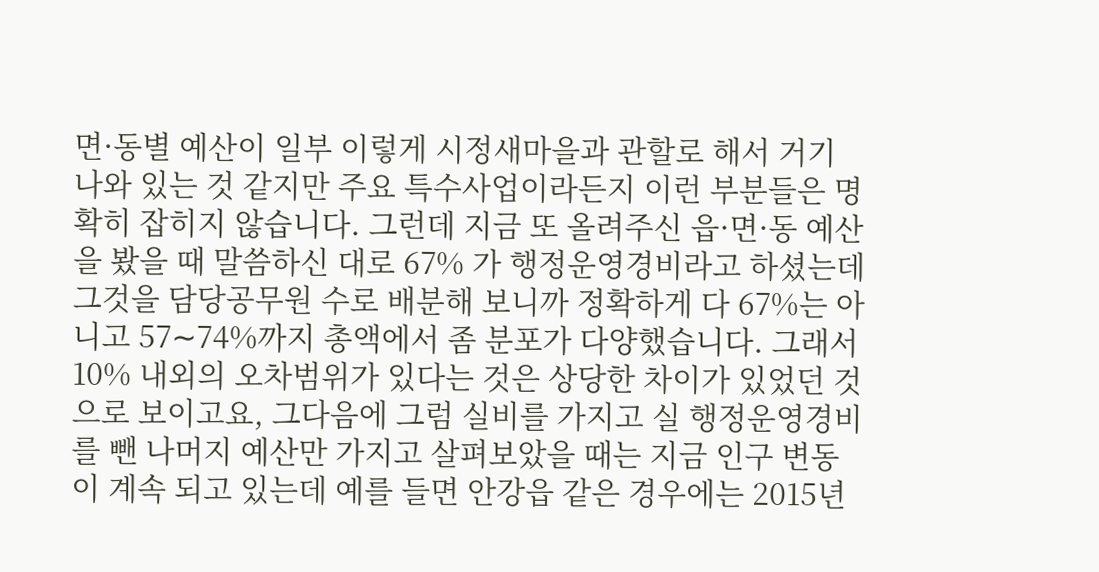면·동별 예산이 일부 이렇게 시정새마을과 관할로 해서 거기 나와 있는 것 같지만 주요 특수사업이라든지 이런 부분들은 명확히 잡히지 않습니다. 그런데 지금 또 올려주신 읍·면·동 예산을 봤을 때 말씀하신 대로 67% 가 행정운영경비라고 하셨는데 그것을 담당공무원 수로 배분해 보니까 정확하게 다 67%는 아니고 57∼74%까지 총액에서 좀 분포가 다양했습니다. 그래서 10% 내외의 오차범위가 있다는 것은 상당한 차이가 있었던 것으로 보이고요, 그다음에 그럼 실비를 가지고 실 행정운영경비를 뺀 나머지 예산만 가지고 살펴보았을 때는 지금 인구 변동이 계속 되고 있는데 예를 들면 안강읍 같은 경우에는 2015년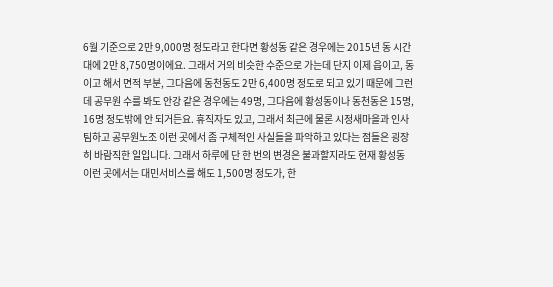6월 기준으로 2만 9,000명 정도라고 한다면 황성동 같은 경우에는 2015년 동 시간대에 2만 8,750명이에요. 그래서 거의 비슷한 수준으로 가는데 단지 이제 읍이고, 동이고 해서 면적 부분, 그다음에 동천동도 2만 6,400명 정도로 되고 있기 때문에 그런데 공무원 수를 봐도 안강 같은 경우에는 49명, 그다음에 황성동이나 동천동은 15명, 16명 정도밖에 안 되거든요. 휴직자도 있고, 그래서 최근에 물론 시정새마을과 인사팀하고 공무원노조 이런 곳에서 좀 구체적인 사실들을 파악하고 있다는 점들은 굉장히 바람직한 일입니다. 그래서 하루에 단 한 번의 변경은 불과할지라도 현재 황성동 이런 곳에서는 대민서비스를 해도 1,500명 정도가, 한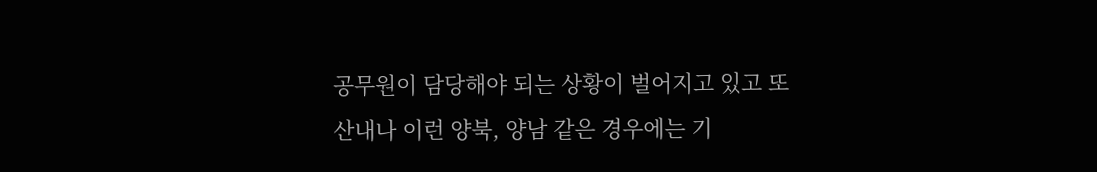공무원이 담당해야 되는 상황이 벌어지고 있고 또 산내나 이런 양북, 양남 같은 경우에는 기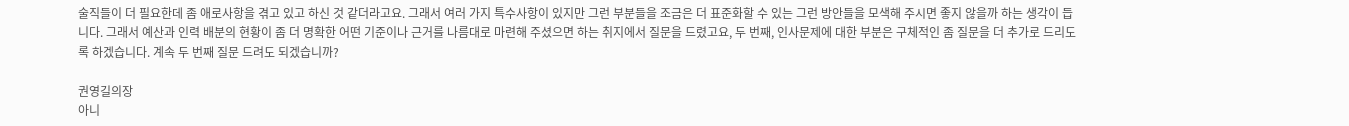술직들이 더 필요한데 좀 애로사항을 겪고 있고 하신 것 같더라고요. 그래서 여러 가지 특수사항이 있지만 그런 부분들을 조금은 더 표준화할 수 있는 그런 방안들을 모색해 주시면 좋지 않을까 하는 생각이 듭니다. 그래서 예산과 인력 배분의 현황이 좀 더 명확한 어떤 기준이나 근거를 나름대로 마련해 주셨으면 하는 취지에서 질문을 드렸고요, 두 번째, 인사문제에 대한 부분은 구체적인 좀 질문을 더 추가로 드리도록 하겠습니다. 계속 두 번째 질문 드려도 되겠습니까?

권영길의장
아니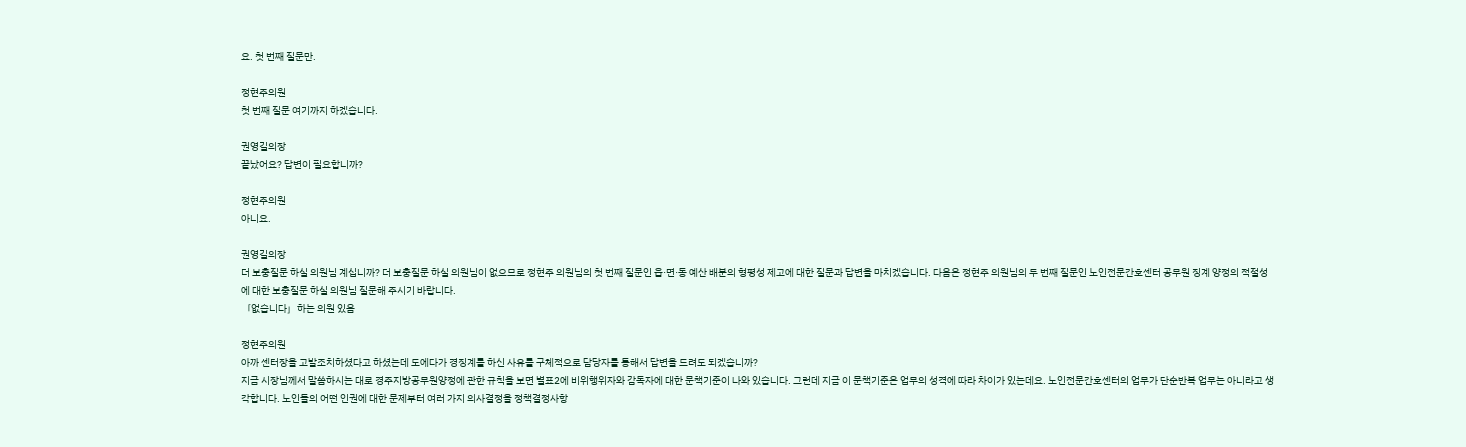요. 첫 번째 질문만.

정현주의원
첫 번째 질문 여기까지 하겠습니다.

권영길의장
끝났어요? 답변이 필요합니까?

정현주의원
아니요.

권영길의장
더 보충질문 하실 의원님 계십니까? 더 보충질문 하실 의원님이 없으므로 정현주 의원님의 첫 번째 질문인 읍·면·동 예산 배분의 형평성 제고에 대한 질문과 답변을 마치겠습니다. 다음은 정현주 의원님의 두 번째 질문인 노인전문간호센터 공무원 징계 양정의 적절성에 대한 보충질문 하실 의원님 질문해 주시기 바랍니다.
「없습니다」하는 의원 있음

정현주의원
아까 센터장을 고발조치하셨다고 하셨는데 도에다가 경징계를 하신 사유를 구체적으로 담당자를 통해서 답변을 드려도 되겠습니까?
지금 시장님께서 말씀하시는 대로 경주지방공무원양정에 관한 규칙을 보면 별표2에 비위행위자와 감독자에 대한 문책기준이 나와 있습니다. 그런데 지금 이 문책기준은 업무의 성격에 따라 차이가 있는데요. 노인전문간호센터의 업무가 단순반복 업무는 아니라고 생각합니다. 노인들의 어떤 인권에 대한 문제부터 여러 가지 의사결정을 정책결정사항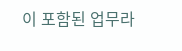이 포함된 업무라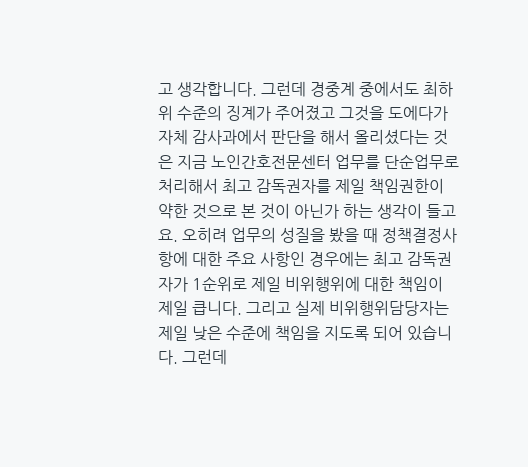고 생각합니다. 그런데 경중계 중에서도 최하위 수준의 징계가 주어졌고 그것을 도에다가 자체 감사과에서 판단을 해서 올리셨다는 것은 지금 노인간호전문센터 업무를 단순업무로 처리해서 최고 감독권자를 제일 책임권한이 약한 것으로 본 것이 아닌가 하는 생각이 들고요. 오히려 업무의 성질을 봤을 때 정책결정사항에 대한 주요 사항인 경우에는 최고 감독권자가 1순위로 제일 비위행위에 대한 책임이 제일 큽니다. 그리고 실제 비위행위담당자는 제일 낮은 수준에 책임을 지도록 되어 있습니다. 그런데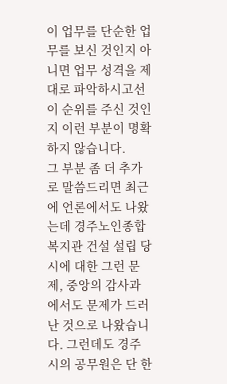이 업무를 단순한 업무를 보신 것인지 아니면 업무 성격을 제대로 파악하시고선 이 순위를 주신 것인지 이런 부분이 명확하지 않습니다.
그 부분 좀 더 추가로 말씀드리면 최근에 언론에서도 나왔는데 경주노인종합복지관 건설 설립 당시에 대한 그런 문제, 중앙의 감사과에서도 문제가 드러난 것으로 나왔습니다. 그런데도 경주시의 공무원은 단 한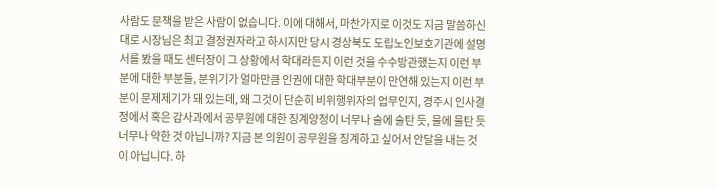사람도 문책을 받은 사람이 없습니다. 이에 대해서, 마찬가지로 이것도 지금 말씀하신대로 시장님은 최고 결정권자라고 하시지만 당시 경상북도 도립노인보호기관에 설명서를 봤을 때도 센터장이 그 상황에서 학대라든지 이런 것을 수수방관했는지 이런 부분에 대한 부분들, 분위기가 얼마만큼 인권에 대한 학대부분이 만연해 있는지 이런 부분이 문제제기가 돼 있는데, 왜 그것이 단순히 비위행위자의 업무인지, 경주시 인사결정에서 혹은 감사과에서 공무원에 대한 징계양정이 너무나 술에 술탄 듯, 물에 물탄 듯 너무나 약한 것 아닙니까? 지금 본 의원이 공무원을 징계하고 싶어서 안달을 내는 것이 아닙니다. 하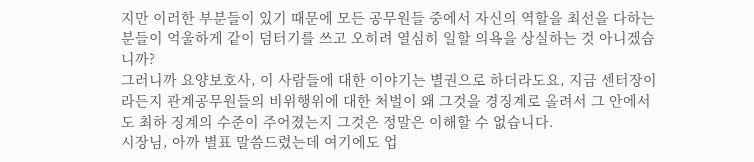지만 이러한 부분들이 있기 때문에 모든 공무원들 중에서 자신의 역할을 최선을 다하는 분들이 억울하게 같이 덤터기를 쓰고 오히려 열심히 일할 의욕을 상실하는 것 아니겠습니까?
그러니까 요양보호사, 이 사람들에 대한 이야기는 별권으로 하더라도요, 지금 센터장이라든지 관계공무원들의 비위행위에 대한 처벌이 왜 그것을 경징계로 올려서 그 안에서도 최하 징계의 수준이 주어졌는지 그것은 정말은 이해할 수 없습니다.
시장님, 아까 별표 말씀드렸는데 여기에도 업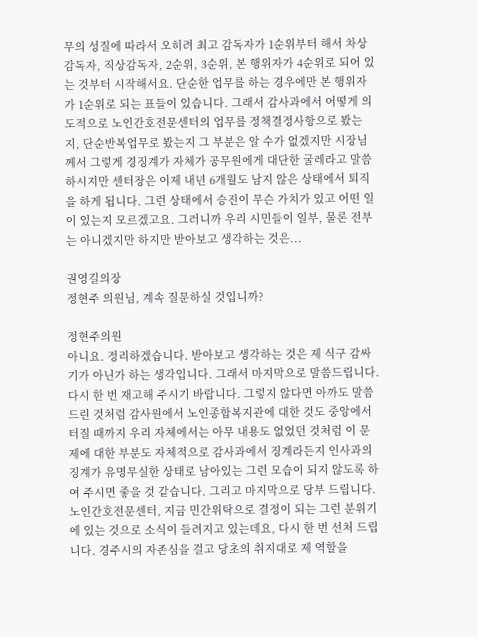무의 성질에 따라서 오히려 최고 감독자가 1순위부터 해서 차상 감독자, 직상감독자, 2순위, 3순위, 본 행위자가 4순위로 되어 있는 것부터 시작해서요. 단순한 업무를 하는 경우에만 본 행위자가 1순위로 되는 표들이 있습니다. 그래서 감사과에서 어떻게 의도적으로 노인간호전문센터의 업무를 정책결정사항으로 봤는지, 단순반복업무로 봤는지 그 부분은 알 수가 없겠지만 시장님께서 그렇게 경징계가 자체가 공무원에게 대단한 굴레라고 말씀하시지만 센터장은 이제 내년 6개월도 남지 않은 상태에서 퇴직을 하게 됩니다. 그런 상태에서 승진이 무슨 가치가 있고 어떤 일이 있는지 모르겠고요. 그러니까 우리 시민들이 일부, 물론 전부는 아니겠지만 하지만 받아보고 생각하는 것은...

권영길의장
정현주 의원님, 계속 질문하실 것입니까?

정현주의원
아니요. 정리하겠습니다. 받아보고 생각하는 것은 제 식구 감싸기가 아닌가 하는 생각입니다. 그래서 마지막으로 말씀드립니다. 다시 한 번 재고해 주시기 바랍니다. 그렇지 않다면 아까도 말씀드린 것처럼 감사원에서 노인종합복지관에 대한 것도 중앙에서 터질 때까지 우리 자체에서는 아무 내용도 없었던 것처럼 이 문제에 대한 부분도 자체적으로 감사과에서 징계라든지 인사과의 징계가 유명무실한 상태로 남아있는 그런 모습이 되지 않도록 하여 주시면 좋을 것 같습니다. 그리고 마지막으로 당부 드립니다. 노인간호전문센터, 지금 민간위탁으로 결정이 되는 그런 분위기에 있는 것으로 소식이 들려지고 있는데요, 다시 한 번 선처 드립니다. 경주시의 자존심을 걸고 당초의 취지대로 제 역할을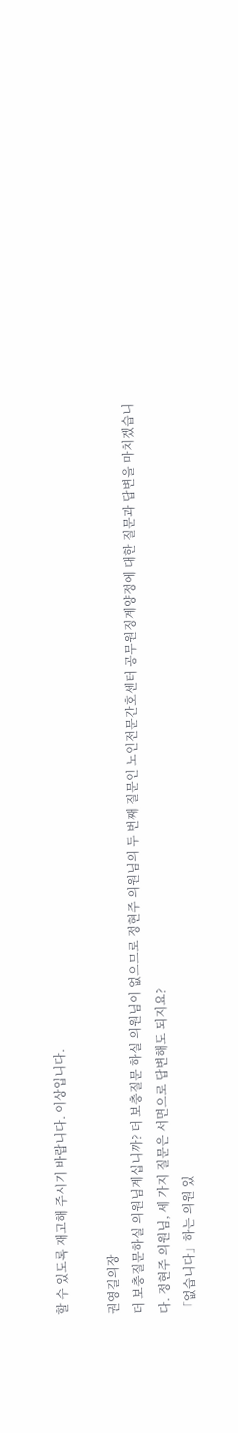할 수 있도록 재고해 주시기 바랍니다. 이상입니다.

권영길의장
더 보충질문하실 의원님계십니까? 더 보충질문 하실 의원님이 없으므로 정현주 의원님의 두 번째 질문인 노인전문간호센터 공무원징계양정에 대한 질문과 답변을 마치겠습니다. 정현주 의원님, 세 가지 질문은 서면으로 답변해도 되지요?
「없습니다」하는 의원 있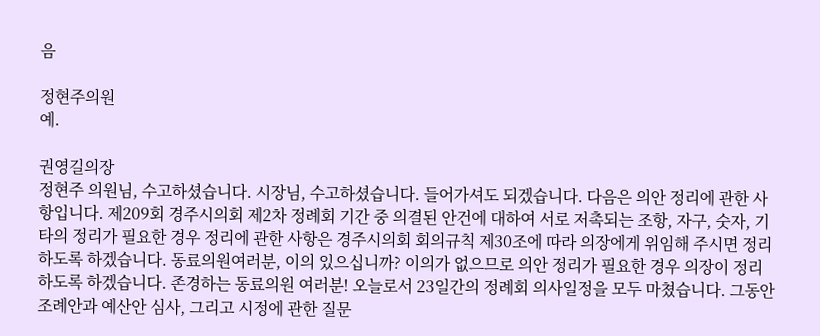음

정현주의원
예.

권영길의장
정현주 의원님, 수고하셨습니다. 시장님, 수고하셨습니다. 들어가셔도 되겠습니다. 다음은 의안 정리에 관한 사항입니다. 제209회 경주시의회 제2차 정례회 기간 중 의결된 안건에 대하여 서로 저촉되는 조항, 자구, 숫자, 기타의 정리가 필요한 경우 정리에 관한 사항은 경주시의회 회의규칙 제30조에 따라 의장에게 위임해 주시면 정리하도록 하겠습니다. 동료의원여러분, 이의 있으십니까? 이의가 없으므로 의안 정리가 필요한 경우 의장이 정리하도록 하겠습니다. 존경하는 동료의원 여러분! 오늘로서 23일간의 정례회 의사일정을 모두 마쳤습니다. 그동안 조례안과 예산안 심사, 그리고 시정에 관한 질문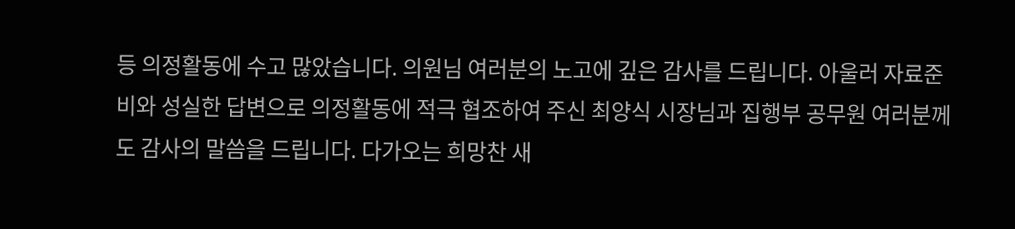등 의정활동에 수고 많았습니다. 의원님 여러분의 노고에 깊은 감사를 드립니다. 아울러 자료준비와 성실한 답변으로 의정활동에 적극 협조하여 주신 최양식 시장님과 집행부 공무원 여러분께도 감사의 말씀을 드립니다. 다가오는 희망찬 새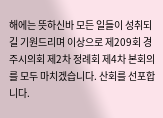해에는 뜻하신바 모든 일들이 성취되길 기원드리며 이상으로 제209회 경주시의회 제2차 정례회 제4차 본회의를 모두 마치겠습니다. 산회를 선포합니다.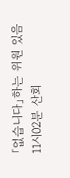「없습니다」하는 위원 있음
11시02분 산회